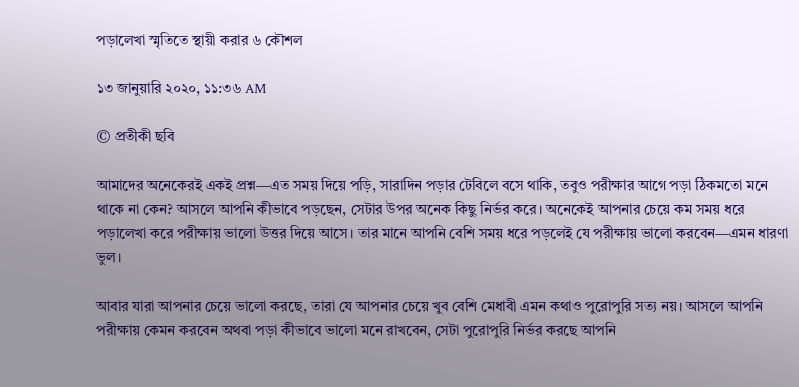পড়ালেখা স্মৃতিতে স্থায়ী করার ৬ কৌশল

১৩ জানুয়ারি ২০২০, ১১:৩৬ AM

© প্রতীকী ছবি

আমাদের অনেকেরই একই প্রশ্ন—এত সময় দিয়ে পড়ি, সারাদিন পড়ার টেবিলে বসে থাকি, তবুও পরীক্ষার আগে পড়া ঠিকমতো মনে থাকে না কেন? আসলে আপনি কীভাবে পড়ছেন, সেটার উপর অনেক কিছু নির্ভর করে। অনেকেই আপনার চেয়ে কম সময় ধরে পড়ালেখা করে পরীক্ষায় ভালো উত্তর দিয়ে আসে। তার মানে আপনি বেশি সময় ধরে পড়লেই যে পরীক্ষায় ভালো করবেন—এমন ধারণা ভুল।

আবার যারা আপনার চেয়ে ভালো করছে, তারা যে আপনার চেয়ে খুব বেশি মেধাবী এমন কথাও পুরোপুরি সত্য নয়। আসলে আপনি পরীক্ষায় কেমন করবেন অথবা পড়া কীভাবে ভালো মনে রাখবেন, সেটা পুরোপুরি নির্ভর করছে আপনি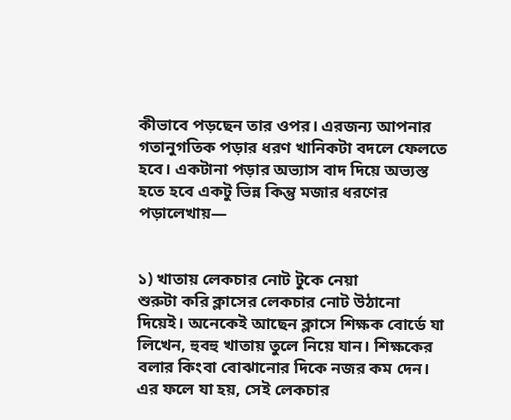কীভাবে পড়ছেন তার ওপর। এরজন্য আপনার গতানুগতিক পড়ার ধরণ খানিকটা বদলে ফেলতে হবে। একটানা পড়ার অভ্যাস বাদ দিয়ে অভ্যস্ত হতে হবে একটু ভিন্ন কিন্তু মজার ধরণের পড়ালেখায়—


১) খাতায় লেকচার নোট টুকে নেয়া
শুরুটা করি ক্লাসের লেকচার নোট উঠানো দিয়েই। অনেকেই আছেন ক্লাসে শিক্ষক বোর্ডে যা লিখেন, হুবহু খাতায় তুলে নিয়ে যান। শিক্ষকের বলার কিংবা বোঝানোর দিকে নজর কম দেন। এর ফলে যা হয়, সেই লেকচার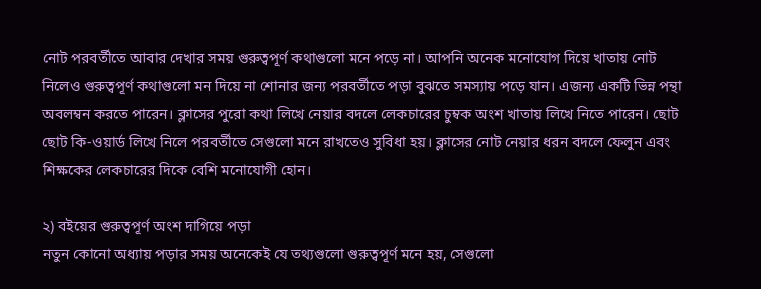নোট পরবর্তীতে আবার দেখার সময় গুরুত্বপূর্ণ কথাগুলো মনে পড়ে না। আপনি অনেক মনোযোগ দিয়ে খাতায় নোট নিলেও গুরুত্বপূর্ণ কথাগুলো মন দিয়ে না শোনার জন্য পরবর্তীতে পড়া বুঝতে সমস্যায় পড়ে যান। এজন্য একটি ভিন্ন পন্থা অবলম্বন করতে পারেন। ক্লাসের পুরো কথা লিখে নেয়ার বদলে লেকচারের চুম্বক অংশ খাতায় লিখে নিতে পারেন। ছোট ছোট কি-ওয়ার্ড লিখে নিলে পরবর্তীতে সেগুলো মনে রাখতেও সুবিধা হয়। ক্লাসের নোট নেয়ার ধরন বদলে ফেলুন এবং শিক্ষকের লেকচারের দিকে বেশি মনোযোগী হোন।

২) বইয়ের গুরুত্বপূর্ণ অংশ দাগিয়ে পড়া
নতুন কোনো অধ্যায় পড়ার সময় অনেকেই যে তথ্যগুলো গুরুত্বপূর্ণ মনে হয়, সেগুলো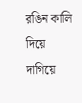রঙিন কালি দিয়ে দাগিয়ে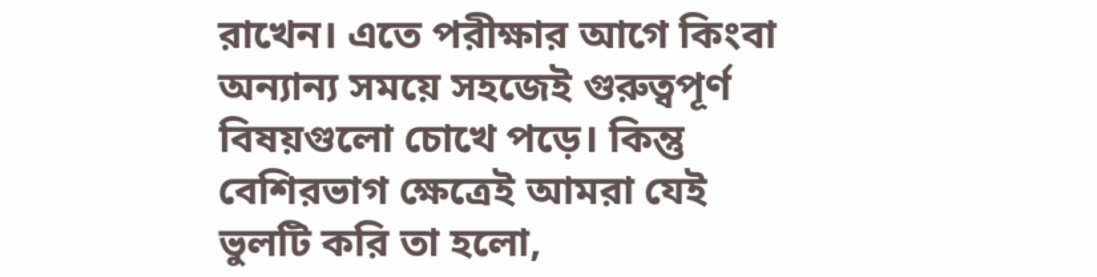রাখেন। এতে পরীক্ষার আগে কিংবা অন্যান্য সময়ে সহজেই গুরুত্বপূর্ণ বিষয়গুলো চোখে পড়ে। কিন্তু বেশিরভাগ ক্ষেত্রেই আমরা যেই ভুলটি করি তা হলো,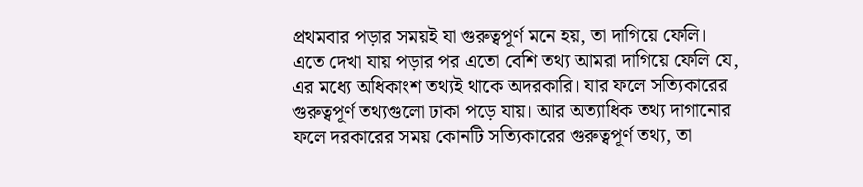প্রথমবার পড়ার সময়ই যা গুরুত্বপূর্ণ মনে হয়, তা দাগিয়ে ফেলি। এতে দেখা যায় পড়ার পর এতো বেশি তথ্য আমরা দাগিয়ে ফেলি যে, এর মধ্যে অধিকাংশ তথ্যই থাকে অদরকারি। যার ফলে সত্যিকারের গুরুত্বপূর্ণ তথ্যগুলো ঢাকা পড়ে যায়। আর অত্যাধিক তথ্য দাগানোর ফলে দরকারের সময় কোনটি সত্যিকারের গুরুত্বপূর্ণ তথ্য, তা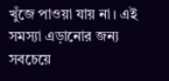খুঁজে পাওয়া যায় না। এই সমস্যা এড়ানোর জন্য সবচেয়ে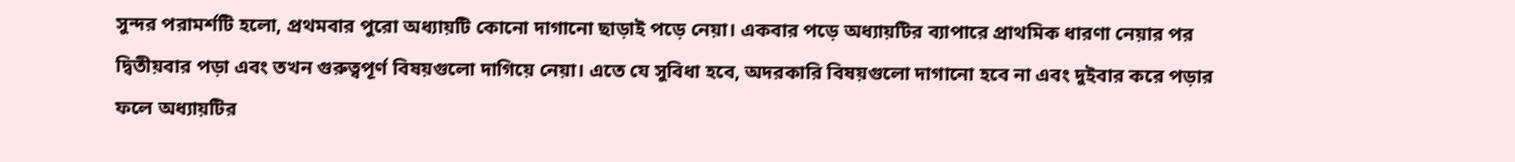সুন্দর পরামর্শটি হলো, প্রথমবার পুরো অধ্যায়টি কোনো দাগানো ছাড়াই পড়ে নেয়া। একবার পড়ে অধ্যায়টির ব্যাপারে প্রাথমিক ধারণা নেয়ার পর দ্বিতীয়বার পড়া এবং তখন গুরুত্বপূর্ণ বিষয়গুলো দাগিয়ে নেয়া। এতে যে সুবিধা হবে, অদরকারি বিষয়গুলো দাগানো হবে না এবং দুইবার করে পড়ার ফলে অধ্যায়টির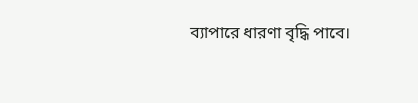ব্যাপারে ধারণা বৃদ্ধি পাবে।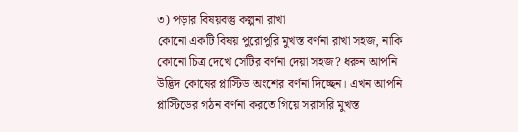৩) পড়ার বিষয়বস্তু কল্পনা রাখা
কোনো একটি বিষয় পুরোপুরি মুখস্ত বর্ণনা রাখা সহজ, নাকি কোনো চিত্র দেখে সেটির বর্ণনা দেয়া সহজ? ধরুন আপনি উদ্ভিদ কোষের প্লাস্টিড অংশের বর্ণনা দিচ্ছেন। এখন আপনি প্লাস্টিডের গঠন বর্ণনা করতে গিয়ে সরাসরি মুখস্ত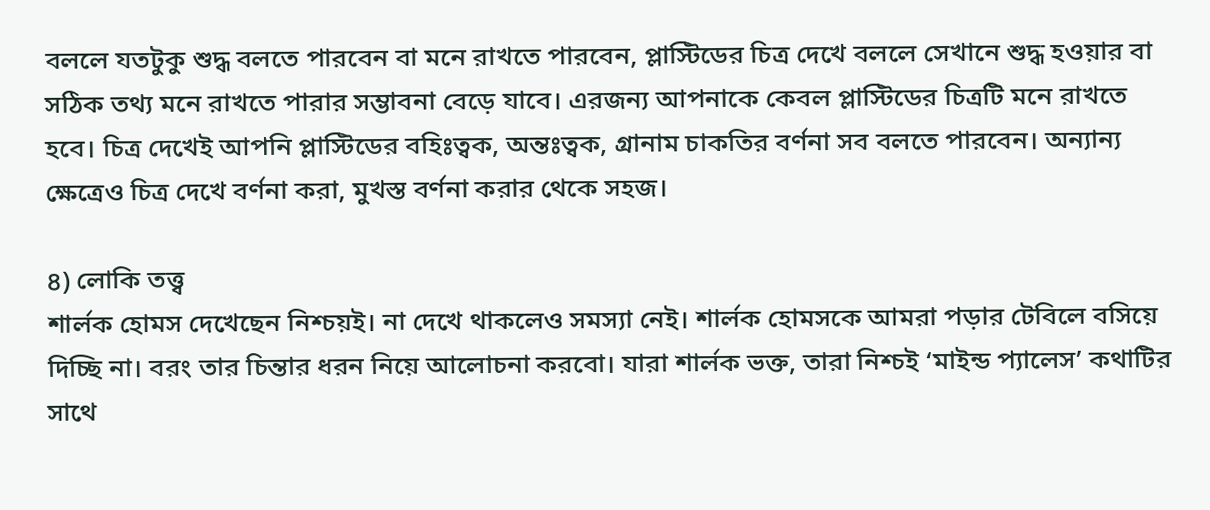বললে যতটুকু শুদ্ধ বলতে পারবেন বা মনে রাখতে পারবেন, প্লাস্টিডের চিত্র দেখে বললে সেখানে শুদ্ধ হওয়ার বা সঠিক তথ্য মনে রাখতে পারার সম্ভাবনা বেড়ে যাবে। এরজন্য আপনাকে কেবল প্লাস্টিডের চিত্রটি মনে রাখতে হবে। চিত্র দেখেই আপনি প্লাস্টিডের বহিঃত্বক, অন্তঃত্বক, গ্রানাম চাকতির বর্ণনা সব বলতে পারবেন। অন্যান্য ক্ষেত্রেও চিত্র দেখে বর্ণনা করা, মুখস্ত বর্ণনা করার থেকে সহজ।

৪) লোকি তত্ত্ব
শার্লক হোমস দেখেছেন নিশ্চয়ই। না দেখে থাকলেও সমস্যা নেই। শার্লক হোমসকে আমরা পড়ার টেবিলে বসিয়ে দিচ্ছি না। বরং তার চিন্তার ধরন নিয়ে আলোচনা করবো। যারা শার্লক ভক্ত, তারা নিশ্চই ‘মাইন্ড প্যালেস’ কথাটির সাথে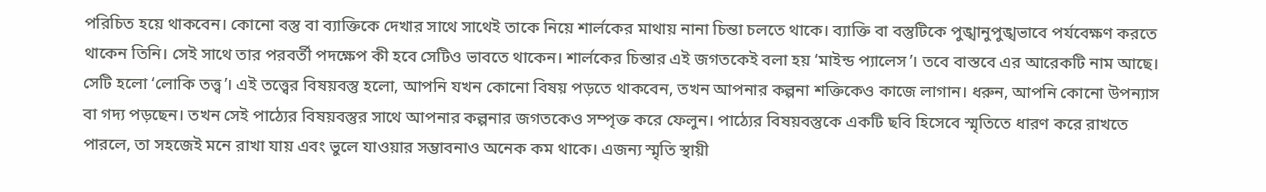পরিচিত হয়ে থাকবেন। কোনো বস্তু বা ব্যাক্তিকে দেখার সাথে সাথেই তাকে নিয়ে শার্লকের মাথায় নানা চিন্তা চলতে থাকে। ব্যাক্তি বা বস্তুটিকে পুঙ্খানুপুঙ্খভাবে পর্যবেক্ষণ করতে থাকেন তিনি। সেই সাথে তার পরবর্তী পদক্ষেপ কী হবে সেটিও ভাবতে থাকেন। শার্লকের চিন্তার এই জগতকেই বলা হয় ‘মাইন্ড প্যালেস’। তবে বাস্তবে এর আরেকটি নাম আছে। সেটি হলো ‘লোকি তত্ত্ব’। এই তত্ত্বের বিষয়বস্তু হলো, আপনি যখন কোনো বিষয় পড়তে থাকবেন, তখন আপনার কল্পনা শক্তিকেও কাজে লাগান। ধরুন, আপনি কোনো উপন্যাস বা গদ্য পড়ছেন। তখন সেই পাঠ্যের বিষয়বস্তুর সাথে আপনার কল্পনার জগতকেও সম্পৃক্ত করে ফেলুন। পাঠ্যের বিষয়বস্তুকে একটি ছবি হিসেবে স্মৃতিতে ধারণ করে রাখতে পারলে, তা সহজেই মনে রাখা যায় এবং ভুলে যাওয়ার সম্ভাবনাও অনেক কম থাকে। এজন্য স্মৃতি স্থায়ী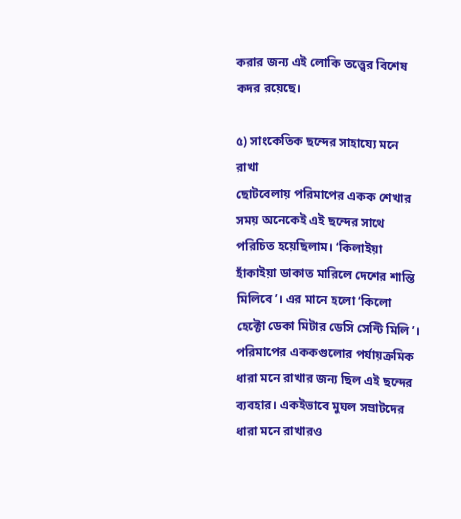করার জন্য এই লোকি তত্ত্বের বিশেষ কদর রয়েছে।

৫) সাংকেতিক ছন্দের সাহায্যে মনে রাখা
ছোটবেলায় পরিমাপের একক শেখার সময় অনেকেই এই ছন্দের সাথে পরিচিত হয়েছিলাম। ‘কিলাইয়া হাঁকাইয়া ডাকাত মারিলে দেশের শান্তি মিলিবে’। এর মানে হলো ‘কিলো হেক্টো ডেকা মিটার ডেসি সেন্টি মিলি’। পরিমাপের এককগুলোর পর্যায়ক্রমিক ধারা মনে রাখার জন্য ছিল এই ছন্দের ব্যবহার। একইভাবে মুঘল সম্রাটদের ধারা মনে রাখারও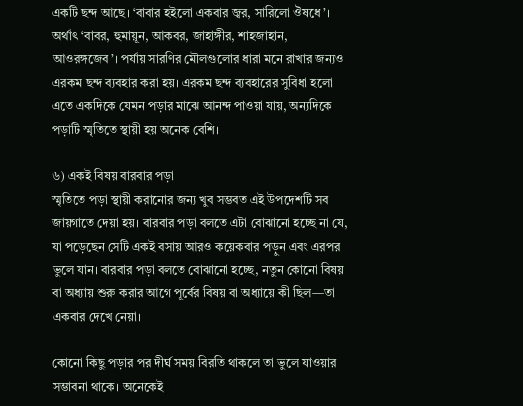একটি ছন্দ আছে। ‘বাবার হইলো একবার জ্বর, সারিলো ঔষধে’। অর্থাৎ ‘বাবর, হুমায়ূন, আকবর, জাহাঙ্গীর, শাহজাহান, আওরঙ্গজেব’। পর্যায় সারণির মৌলগুলোর ধারা মনে রাখার জন্যও এরকম ছন্দ ব্যবহার করা হয়। এরকম ছন্দ ব্যবহারের সুবিধা হলো এতে একদিকে যেমন পড়ার মাঝে আনন্দ পাওয়া যায়, অন্যদিকে পড়াটি স্মৃতিতে স্থায়ী হয় অনেক বেশি।

৬) একই বিষয় বারবার পড়া
স্মৃতিতে পড়া স্থায়ী করানোর জন্য খুব সম্ভবত এই উপদেশটি সব জায়গাতে দেয়া হয়। বারবার পড়া বলতে এটা বোঝানো হচ্ছে না যে, যা পড়েছেন সেটি একই বসায় আরও কয়েকবার পড়ুন এবং এরপর ভুলে যান। বারবার পড়া বলতে বোঝানো হচ্ছে, নতুন কোনো বিষয় বা অধ্যায় শুরু করার আগে পূর্বের বিষয় বা অধ্যায়ে কী ছিল—তা একবার দেখে নেয়া।

কোনো কিছু পড়ার পর দীর্ঘ সময় বিরতি থাকলে তা ভুলে যাওয়ার সম্ভাবনা থাকে। অনেকেই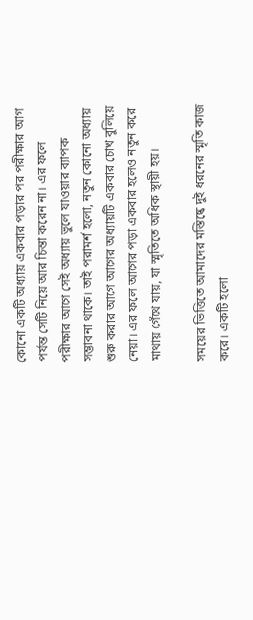কোনো একটি অধ্যায় একবার পড়ার পর পরীক্ষার আগ পর্যন্ত সেটি নিয়ে আর চিন্তা করেন না। এর ফলে পরীক্ষার আগে সেই অধ্যায় ভুলে যাওয়ার ব্যাপক সম্ভাবনা থাকে। তাই পরামর্শ হলো, নতুন কোনো অধ্যায় শুরু করার আগে আগের অধ্যায়টি একবার চোখ বুলিয়ে নেয়া। এর ফলে আগের পড়া একবার হলেও নতুন করে মাথায় গেঁথে যায়, যা স্মৃতিতে অধিক স্থায়ী হয়।

সময়ের ভিত্তিতে আমাদের মস্তিষ্কে দুই ধরনের স্মৃতি কাজ করে। একটি হলো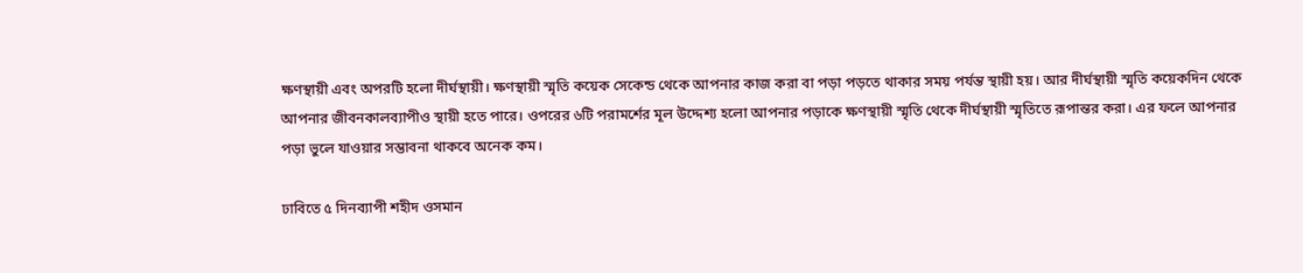ক্ষণস্থায়ী এবং অপরটি হলো দীর্ঘস্থায়ী। ক্ষণস্থায়ী স্মৃতি কয়েক সেকেন্ড থেকে আপনার কাজ করা বা পড়া পড়তে থাকার সময় পর্যন্ত স্থায়ী হয়। আর দীর্ঘস্থায়ী স্মৃতি কয়েকদিন থেকে আপনার জীবনকালব্যাপীও স্থায়ী হতে পারে। ওপরের ৬টি পরামর্শের মূল উদ্দেশ্য হলো আপনার পড়াকে ক্ষণস্থায়ী স্মৃতি থেকে দীর্ঘস্থায়ী স্মৃতিতে রূপান্তর করা। এর ফলে আপনার পড়া ভুলে যাওয়ার সম্ভাবনা থাকবে অনেক কম।

ঢাবিতে ৫ দিনব্যাপী শহীদ ওসমান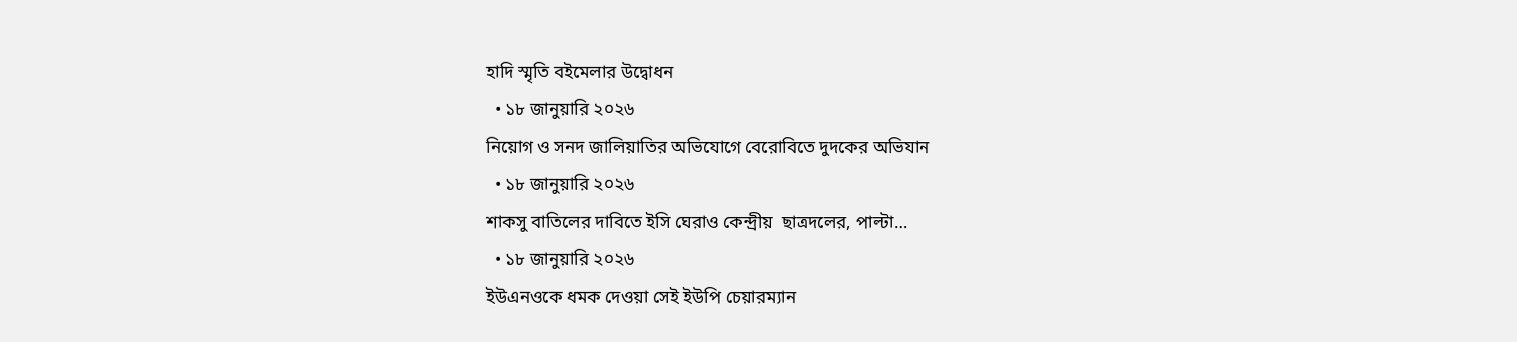হাদি স্মৃতি বইমেলার উদ্বোধন
  • ১৮ জানুয়ারি ২০২৬
নিয়োগ ও সনদ জালিয়াতির অভিযোগে বেরোবিতে দুদকের অভিযান
  • ১৮ জানুয়ারি ২০২৬
শাকসু বাতিলের দাবিতে ইসি ঘেরাও কেন্দ্রীয়  ছাত্রদলের, পাল্টা…
  • ১৮ জানুয়ারি ২০২৬
ইউএনওকে ধমক দেওয়া সেই ইউপি চেয়ারম্যান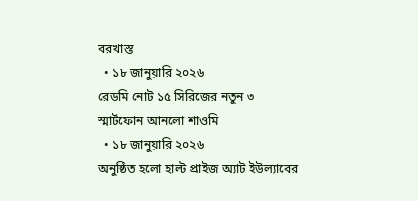বরখাস্ত
  • ১৮ জানুয়ারি ২০২৬
রেডমি নোট ১৫ সিরিজের নতুন ৩ স্মার্টফোন আনলো শাওমি
  • ১৮ জানুয়ারি ২০২৬
অনুষ্ঠিত হলো হাল্ট প্রাইজ অ্যাট ইউল্যাবের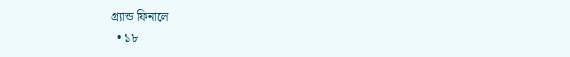গ্র্যান্ড ফিনালে
  • ১৮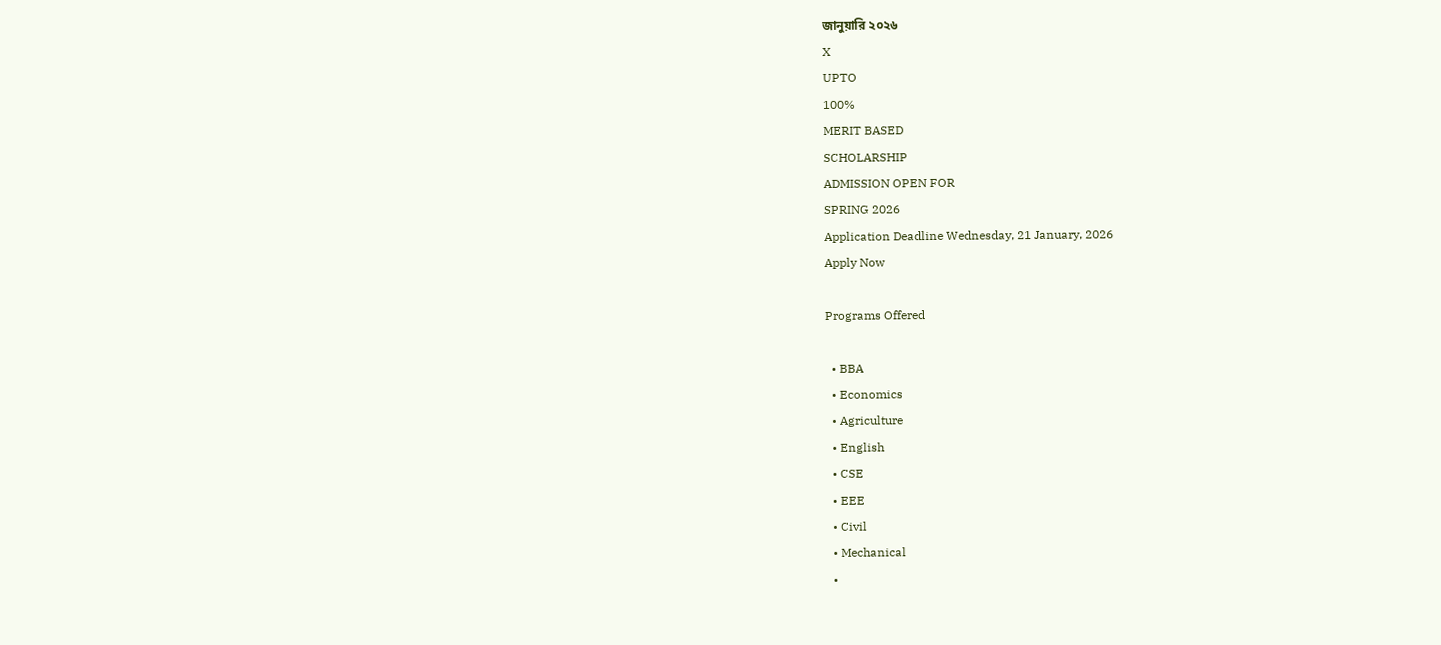জানুয়ারি ২০২৬
X
UPTO
100%
MERIT BASED
SCHOLARSHIP
ADMISSION OPEN FOR
SPRING 2026
Application Deadline Wednesday, 21 January, 2026
Apply Now

Programs Offered

  • BBA
  • Economics
  • Agriculture
  • English
  • CSE
  • EEE
  • Civil
  • Mechanical
  •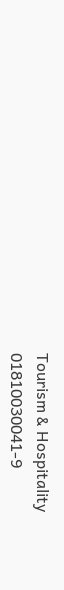Tourism & Hospitality
01810030041-9